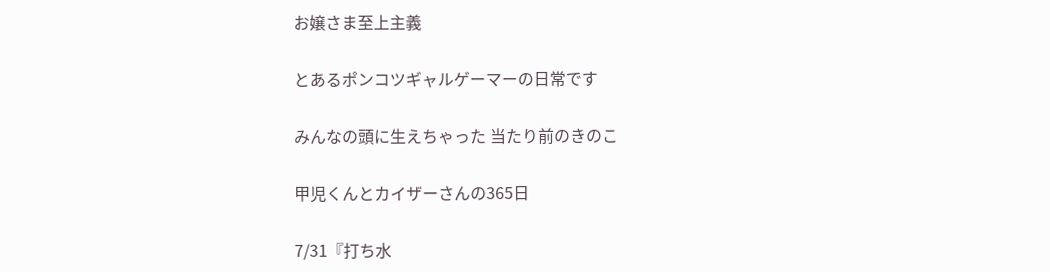お嬢さま至上主義

とあるポンコツギャルゲーマーの日常です

みんなの頭に生えちゃった 当たり前のきのこ

甲児くんとカイザーさんの365日

7/31『打ち水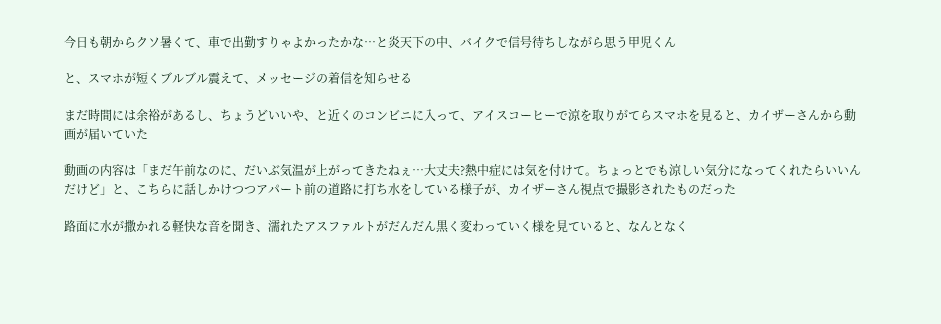今日も朝からクソ暑くて、車で出勤すりゃよかったかな…と炎天下の中、バイクで信号待ちしながら思う甲児くん

と、スマホが短くブルブル震えて、メッセージの着信を知らせる

まだ時間には余裕があるし、ちょうどいいや、と近くのコンビニに入って、アイスコーヒーで涼を取りがてらスマホを見ると、カイザーさんから動画が届いていた

動画の内容は「まだ午前なのに、だいぶ気温が上がってきたねぇ…大丈夫?熱中症には気を付けて。ちょっとでも涼しい気分になってくれたらいいんだけど」と、こちらに話しかけつつアパート前の道路に打ち水をしている様子が、カイザーさん視点で撮影されたものだった

路面に水が撒かれる軽快な音を聞き、濡れたアスファルトがだんだん黒く変わっていく様を見ていると、なんとなく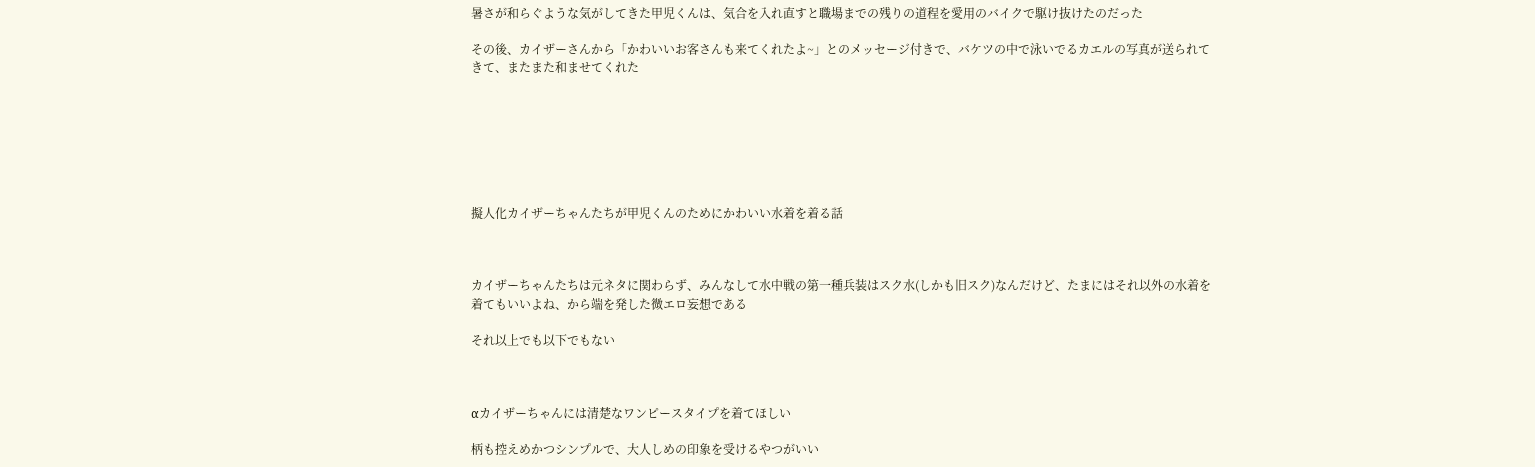暑さが和らぐような気がしてきた甲児くんは、気合を入れ直すと職場までの残りの道程を愛用のバイクで駆け抜けたのだった

その後、カイザーさんから「かわいいお客さんも来てくれたよ~」とのメッセージ付きで、バケツの中で泳いでるカエルの写真が送られてきて、またまた和ませてくれた







擬人化カイザーちゃんたちが甲児くんのためにかわいい水着を着る話



カイザーちゃんたちは元ネタに関わらず、みんなして水中戦の第一種兵装はスク水(しかも旧スク)なんだけど、たまにはそれ以外の水着を着てもいいよね、から端を発した微エロ妄想である

それ以上でも以下でもない



αカイザーちゃんには清楚なワンピースタイプを着てほしい

柄も控えめかつシンプルで、大人しめの印象を受けるやつがいい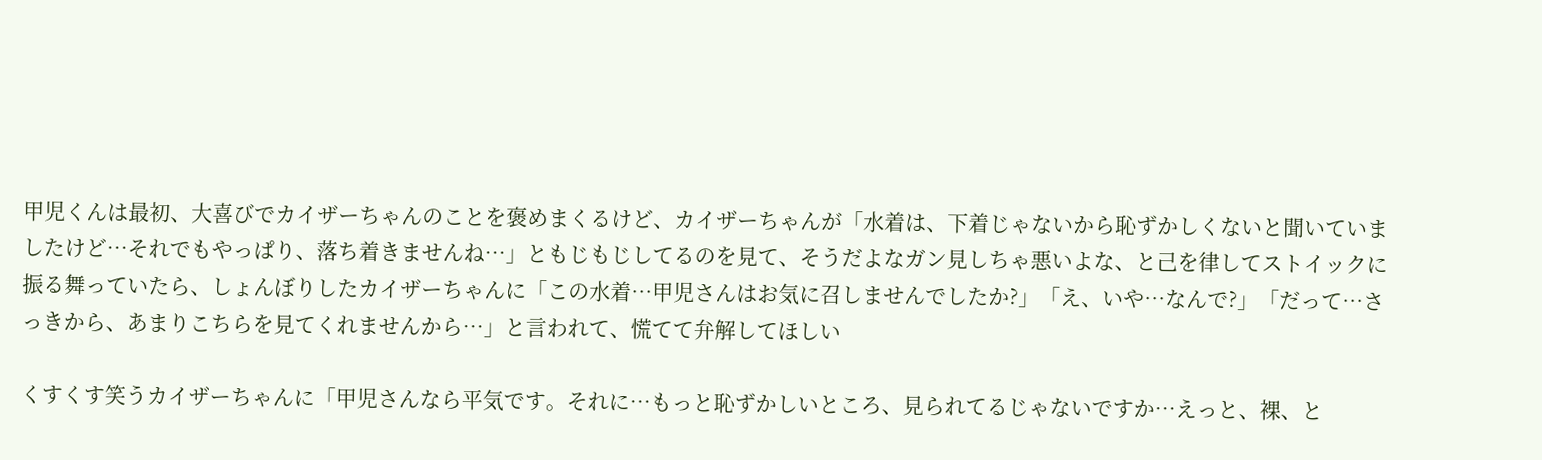甲児くんは最初、大喜びでカイザーちゃんのことを褒めまくるけど、カイザーちゃんが「水着は、下着じゃないから恥ずかしくないと聞いていましたけど…それでもやっぱり、落ち着きませんね…」ともじもじしてるのを見て、そうだよなガン見しちゃ悪いよな、と己を律してストイックに振る舞っていたら、しょんぼりしたカイザーちゃんに「この水着…甲児さんはお気に召しませんでしたか?」「え、いや…なんで?」「だって…さっきから、あまりこちらを見てくれませんから…」と言われて、慌てて弁解してほしい

くすくす笑うカイザーちゃんに「甲児さんなら平気です。それに…もっと恥ずかしいところ、見られてるじゃないですか…えっと、裸、と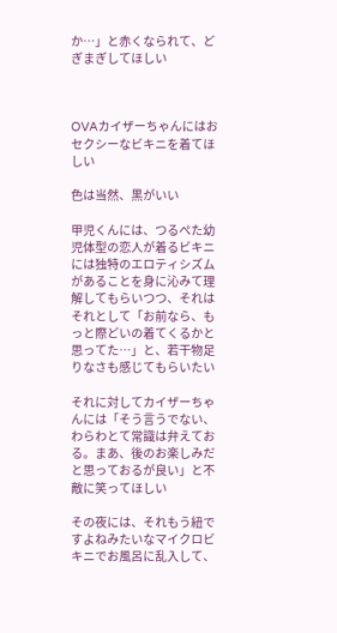か…」と赤くなられて、どぎまぎしてほしい



OVAカイザーちゃんにはおセクシーなビキニを着てほしい

色は当然、黒がいい

甲児くんには、つるぺた幼児体型の恋人が着るビキニには独特のエロティシズムがあることを身に沁みて理解してもらいつつ、それはそれとして「お前なら、もっと際どいの着てくるかと思ってた…」と、若干物足りなさも感じてもらいたい

それに対してカイザーちゃんには「そう言うでない、わらわとて常識は弁えておる。まあ、後のお楽しみだと思っておるが良い」と不敵に笑ってほしい

その夜には、それもう紐ですよねみたいなマイクロビキニでお風呂に乱入して、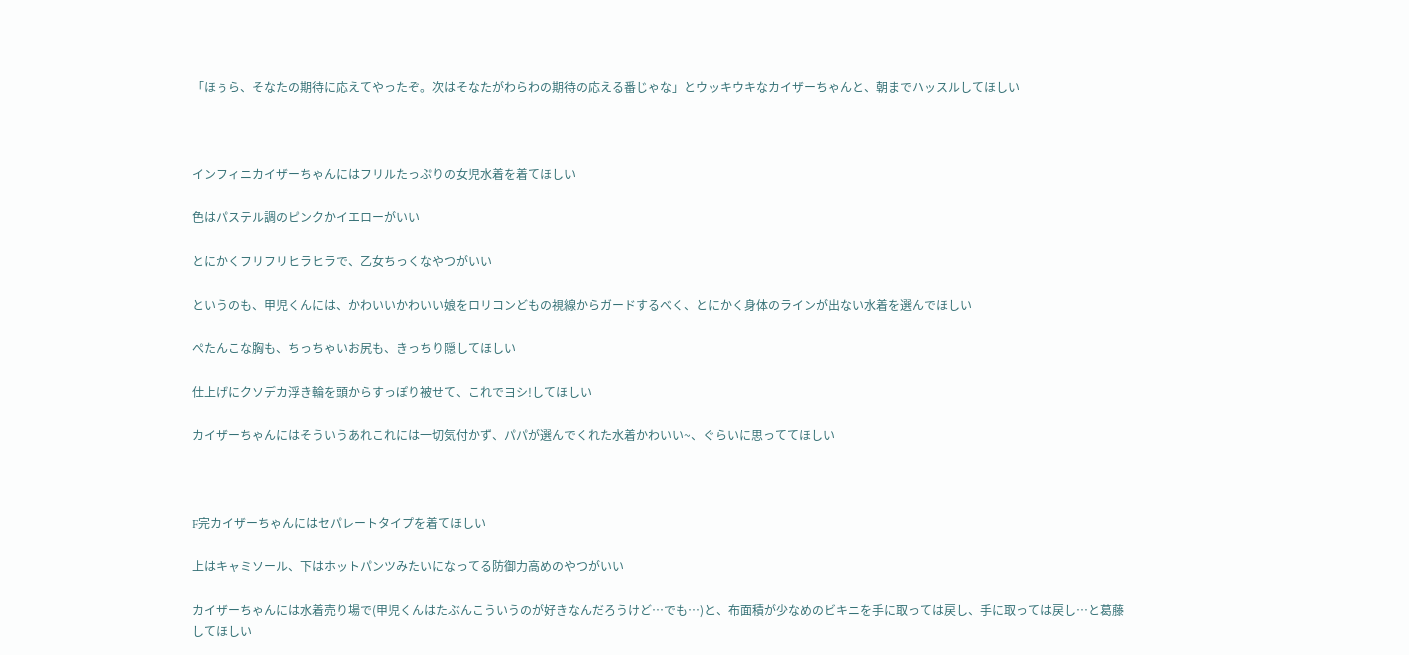「ほぅら、そなたの期待に応えてやったぞ。次はそなたがわらわの期待の応える番じゃな」とウッキウキなカイザーちゃんと、朝までハッスルしてほしい



インフィニカイザーちゃんにはフリルたっぷりの女児水着を着てほしい

色はパステル調のピンクかイエローがいい

とにかくフリフリヒラヒラで、乙女ちっくなやつがいい

というのも、甲児くんには、かわいいかわいい娘をロリコンどもの視線からガードするべく、とにかく身体のラインが出ない水着を選んでほしい

ぺたんこな胸も、ちっちゃいお尻も、きっちり隠してほしい

仕上げにクソデカ浮き輪を頭からすっぽり被せて、これでヨシ!してほしい

カイザーちゃんにはそういうあれこれには一切気付かず、パパが選んでくれた水着かわいい~、ぐらいに思っててほしい



F完カイザーちゃんにはセパレートタイプを着てほしい

上はキャミソール、下はホットパンツみたいになってる防御力高めのやつがいい

カイザーちゃんには水着売り場で(甲児くんはたぶんこういうのが好きなんだろうけど…でも…)と、布面積が少なめのビキニを手に取っては戻し、手に取っては戻し…と葛藤してほしい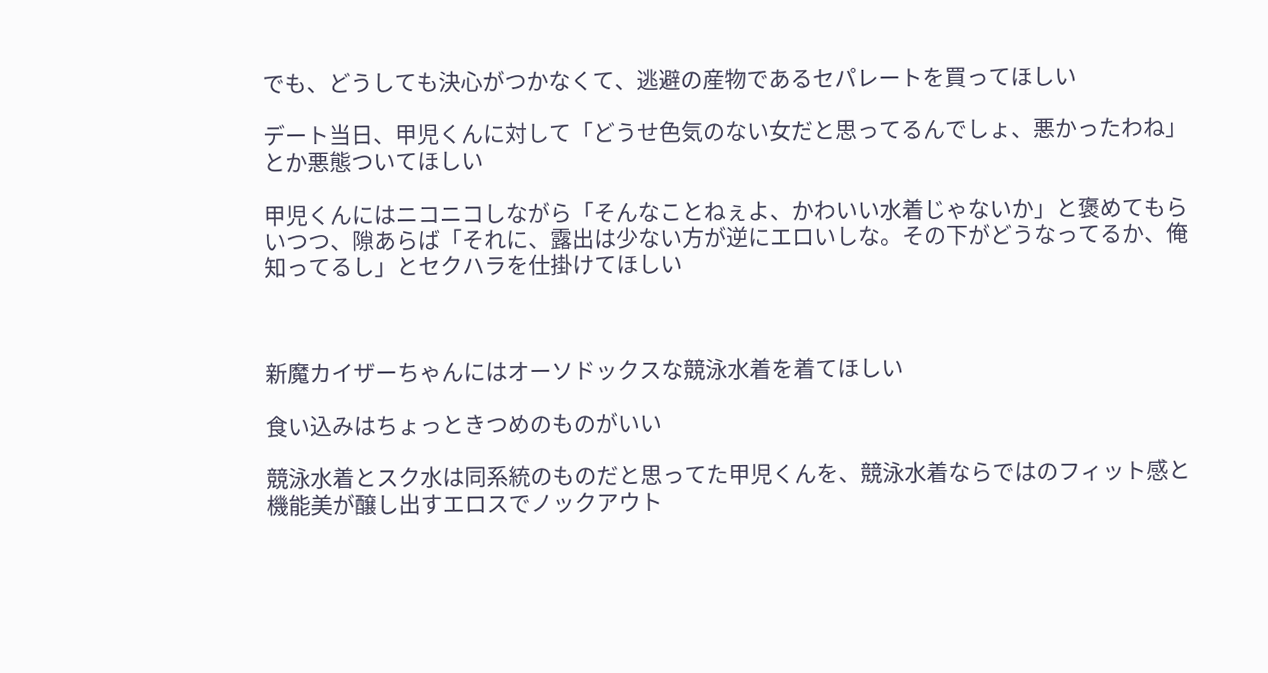でも、どうしても決心がつかなくて、逃避の産物であるセパレートを買ってほしい

デート当日、甲児くんに対して「どうせ色気のない女だと思ってるんでしょ、悪かったわね」とか悪態ついてほしい

甲児くんにはニコニコしながら「そんなことねぇよ、かわいい水着じゃないか」と褒めてもらいつつ、隙あらば「それに、露出は少ない方が逆にエロいしな。その下がどうなってるか、俺知ってるし」とセクハラを仕掛けてほしい



新魔カイザーちゃんにはオーソドックスな競泳水着を着てほしい

食い込みはちょっときつめのものがいい

競泳水着とスク水は同系統のものだと思ってた甲児くんを、競泳水着ならではのフィット感と機能美が醸し出すエロスでノックアウト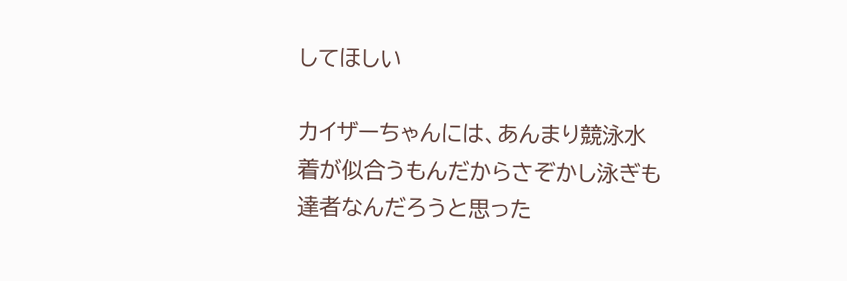してほしい

カイザーちゃんには、あんまり競泳水着が似合うもんだからさぞかし泳ぎも達者なんだろうと思った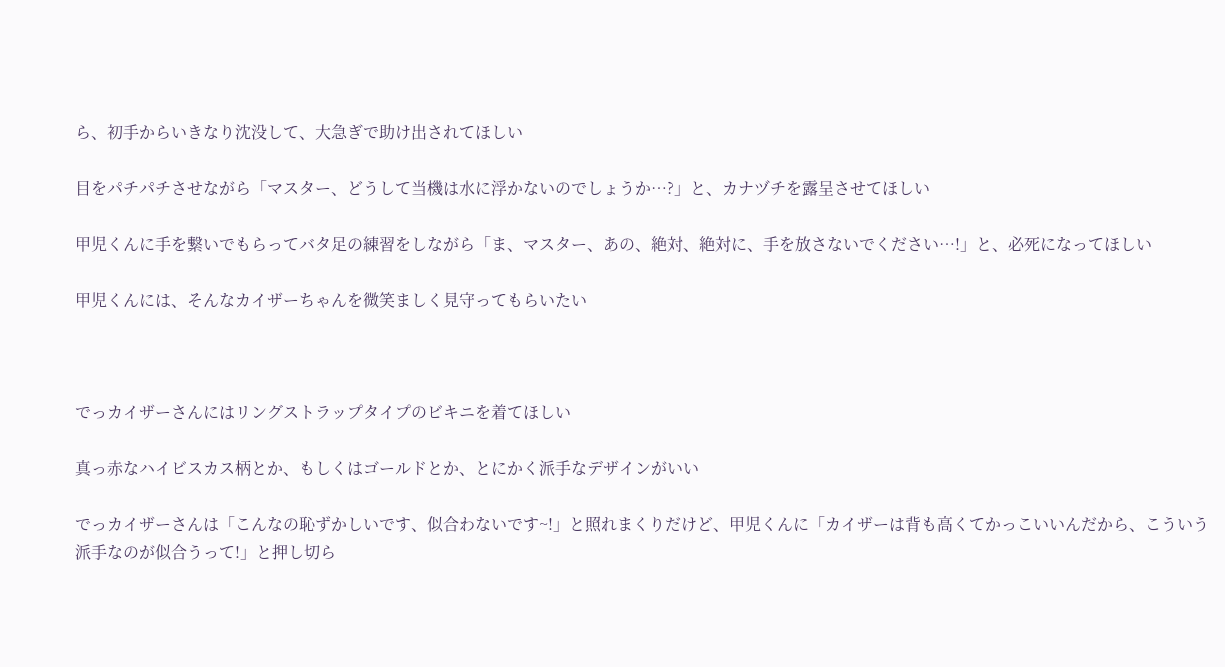ら、初手からいきなり沈没して、大急ぎで助け出されてほしい

目をパチパチさせながら「マスター、どうして当機は水に浮かないのでしょうか…?」と、カナヅチを露呈させてほしい

甲児くんに手を繋いでもらってバタ足の練習をしながら「ま、マスター、あの、絶対、絶対に、手を放さないでください…!」と、必死になってほしい

甲児くんには、そんなカイザーちゃんを微笑ましく見守ってもらいたい



でっカイザーさんにはリングストラップタイプのビキニを着てほしい

真っ赤なハイビスカス柄とか、もしくはゴールドとか、とにかく派手なデザインがいい

でっカイザーさんは「こんなの恥ずかしいです、似合わないです~!」と照れまくりだけど、甲児くんに「カイザーは背も高くてかっこいいんだから、こういう派手なのが似合うって!」と押し切ら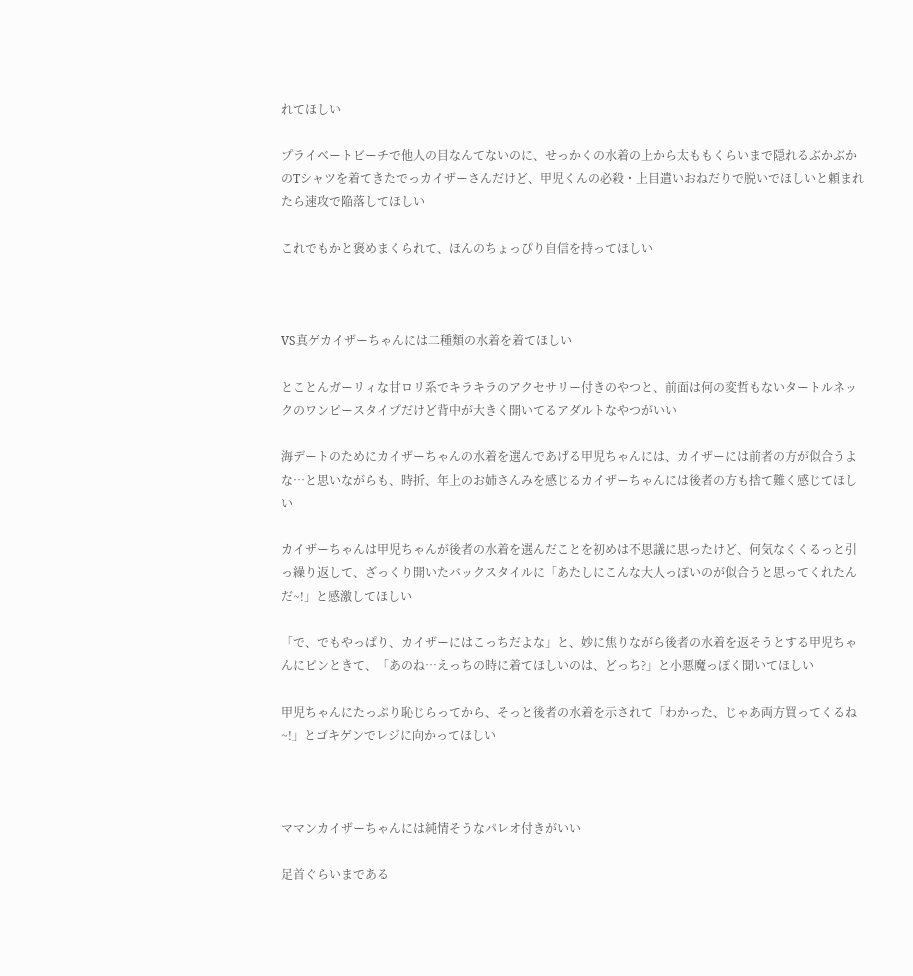れてほしい

プライベートビーチで他人の目なんてないのに、せっかくの水着の上から太ももくらいまで隠れるぶかぶかのTシャツを着てきたでっカイザーさんだけど、甲児くんの必殺・上目遣いおねだりで脱いでほしいと頼まれたら速攻で陥落してほしい

これでもかと褒めまくられて、ほんのちょっぴり自信を持ってほしい



VS真ゲカイザーちゃんには二種類の水着を着てほしい

とことんガーリィな甘ロリ系でキラキラのアクセサリー付きのやつと、前面は何の変哲もないタートルネックのワンピースタイプだけど背中が大きく開いてるアダルトなやつがいい

海デートのためにカイザーちゃんの水着を選んであげる甲児ちゃんには、カイザーには前者の方が似合うよな…と思いながらも、時折、年上のお姉さんみを感じるカイザーちゃんには後者の方も捨て難く感じてほしい

カイザーちゃんは甲児ちゃんが後者の水着を選んだことを初めは不思議に思ったけど、何気なくくるっと引っ繰り返して、ざっくり開いたバックスタイルに「あたしにこんな大人っぽいのが似合うと思ってくれたんだ~!」と感激してほしい

「で、でもやっぱり、カイザーにはこっちだよな」と、妙に焦りながら後者の水着を返そうとする甲児ちゃんにピンときて、「あのね…えっちの時に着てほしいのは、どっち?」と小悪魔っぽく聞いてほしい

甲児ちゃんにたっぷり恥じらってから、そっと後者の水着を示されて「わかった、じゃあ両方買ってくるね~!」とゴキゲンでレジに向かってほしい



ママンカイザーちゃんには純情そうなパレオ付きがいい

足首ぐらいまである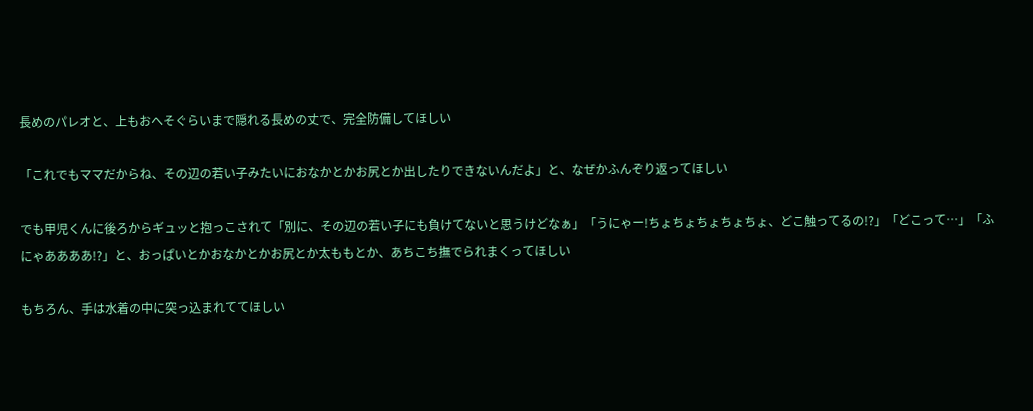長めのパレオと、上もおへそぐらいまで隠れる長めの丈で、完全防備してほしい

「これでもママだからね、その辺の若い子みたいにおなかとかお尻とか出したりできないんだよ」と、なぜかふんぞり返ってほしい

でも甲児くんに後ろからギュッと抱っこされて「別に、その辺の若い子にも負けてないと思うけどなぁ」「うにゃー!ちょちょちょちょちょ、どこ触ってるの!?」「どこって…」「ふにゃああああ!?」と、おっぱいとかおなかとかお尻とか太ももとか、あちこち撫でられまくってほしい

もちろん、手は水着の中に突っ込まれててほしい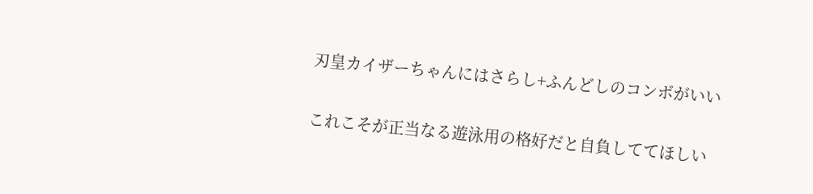刃皇カイザーちゃんにはさらし+ふんどしのコンボがいい

これこそが正当なる遊泳用の格好だと自負しててほしい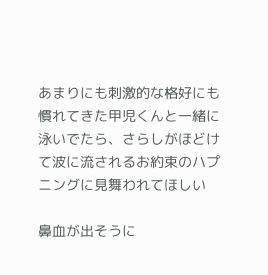あまりにも刺激的な格好にも慣れてきた甲児くんと一緒に泳いでたら、さらしがほどけて波に流されるお約束のハプニングに見舞われてほしい

鼻血が出そうに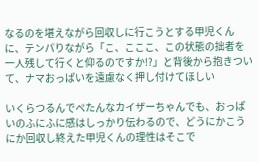なるのを堪えながら回収しに行こうとする甲児くんに、テンパりながら「こ、こここ、この状態の拙者を一人残して行くと仰るのですか!?」と背後から抱きついて、ナマおっぱいを遠慮なく押し付けてほしい

いくらつるんでぺたんなカイザーちゃんでも、おっぱいのふにふに感はしっかり伝わるので、どうにかこうにか回収し終えた甲児くんの理性はそこで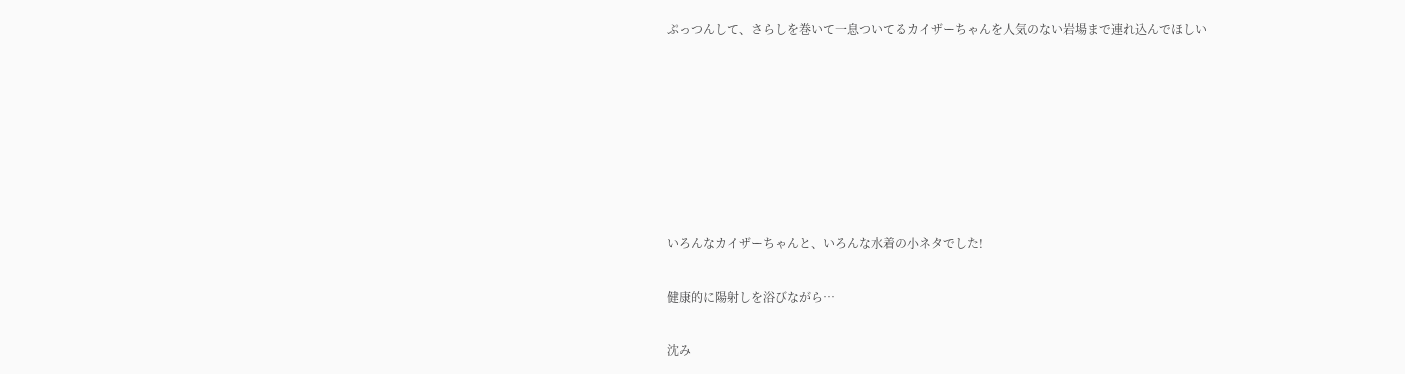ぷっつんして、さらしを巻いて一息ついてるカイザーちゃんを人気のない岩場まで連れ込んでほしい







いろんなカイザーちゃんと、いろんな水着の小ネタでした!

健康的に陽射しを浴びながら…

沈み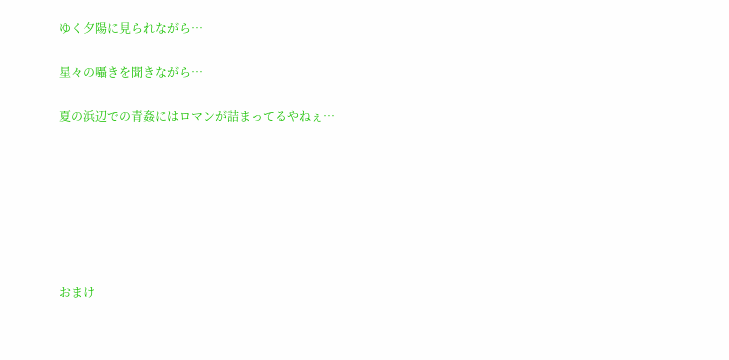ゆく夕陽に見られながら…

星々の囁きを聞きながら…

夏の浜辺での青姦にはロマンが詰まってるやねぇ…







おまけ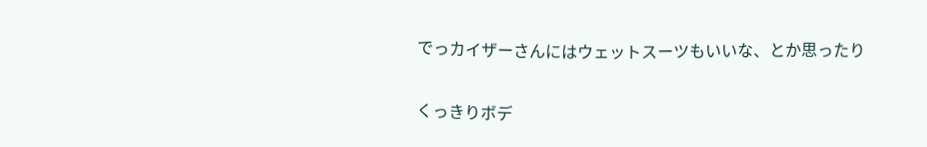でっカイザーさんにはウェットスーツもいいな、とか思ったり

くっきりボデ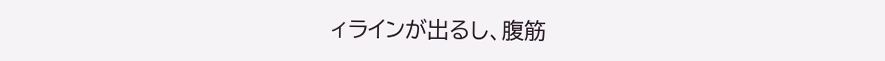ィラインが出るし、腹筋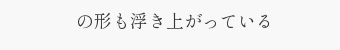の形も浮き上がっている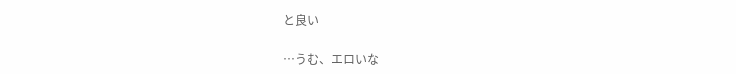と良い

…うむ、エロいな